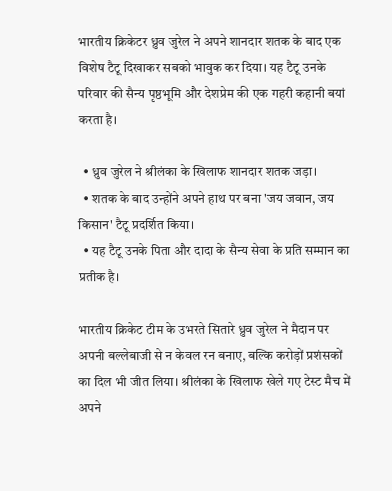भारतीय क्रिकेटर ध्रुव जुरेल ने अपने शानदार शतक के बाद एक विशेष टैटू दिखाकर सबको भावुक कर दिया। यह टैटू उनके परिवार की सैन्य पृष्ठभूमि और देशप्रेम की एक गहरी कहानी बयां करता है।

  • ध्रुव जुरेल ने श्रीलंका के खिलाफ शानदार शतक जड़ा।
  • शतक के बाद उन्होंने अपने हाथ पर बना 'जय जवान, जय किसान' टैटू प्रदर्शित किया।
  • यह टैटू उनके पिता और दादा के सैन्य सेवा के प्रति सम्मान का प्रतीक है।

भारतीय क्रिकेट टीम के उभरते सितारे ध्रुव जुरेल ने मैदान पर अपनी बल्लेबाजी से न केवल रन बनाए, बल्कि करोड़ों प्रशंसकों का दिल भी जीत लिया। श्रीलंका के खिलाफ खेले गए टेस्ट मैच में अपने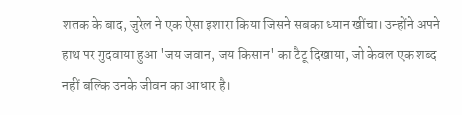शतक के बाद, जुरेल ने एक ऐसा इशारा किया जिसने सबका ध्यान खींचा। उन्होंने अपने हाथ पर गुदवाया हुआ 'जय जवान, जय किसान' का टैटू दिखाया, जो केवल एक शब्द नहीं बल्कि उनके जीवन का आधार है।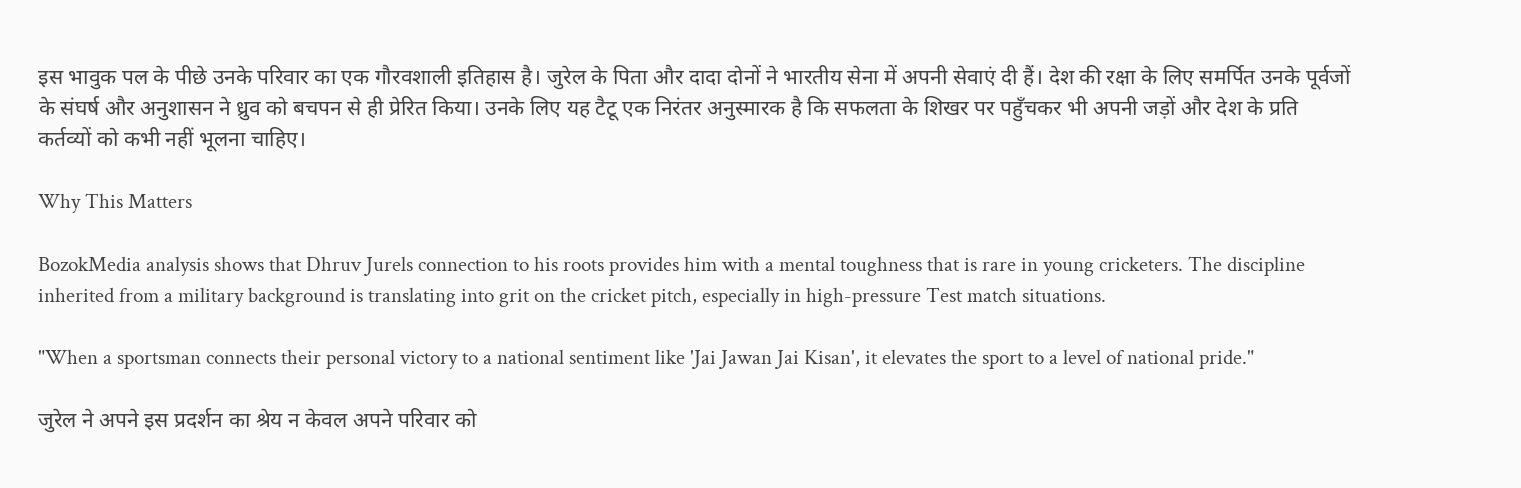इस भावुक पल के पीछे उनके परिवार का एक गौरवशाली इतिहास है। जुरेल के पिता और दादा दोनों ने भारतीय सेना में अपनी सेवाएं दी हैं। देश की रक्षा के लिए समर्पित उनके पूर्वजों के संघर्ष और अनुशासन ने ध्रुव को बचपन से ही प्रेरित किया। उनके लिए यह टैटू एक निरंतर अनुस्मारक है कि सफलता के शिखर पर पहुँचकर भी अपनी जड़ों और देश के प्रति कर्तव्यों को कभी नहीं भूलना चाहिए।

Why This Matters

BozokMedia analysis shows that Dhruv Jurels connection to his roots provides him with a mental toughness that is rare in young cricketers. The discipline inherited from a military background is translating into grit on the cricket pitch, especially in high-pressure Test match situations.

"When a sportsman connects their personal victory to a national sentiment like 'Jai Jawan Jai Kisan', it elevates the sport to a level of national pride."

जुरेल ने अपने इस प्रदर्शन का श्रेय न केवल अपने परिवार को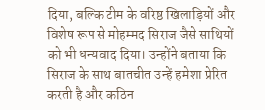दिया, बल्कि टीम के वरिष्ठ खिलाड़ियों और विशेष रूप से मोहम्मद सिराज जैसे साथियों को भी धन्यवाद दिया। उन्होंने बताया कि सिराज के साथ बातचीत उन्हें हमेशा प्रेरित करती है और कठिन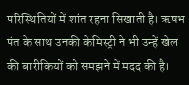परिस्थितियों में शांत रहना सिखाती है। ऋषभ पंत के साथ उनकी केमिस्ट्री ने भी उन्हें खेल की बारीकियों को समझने में मदद की है।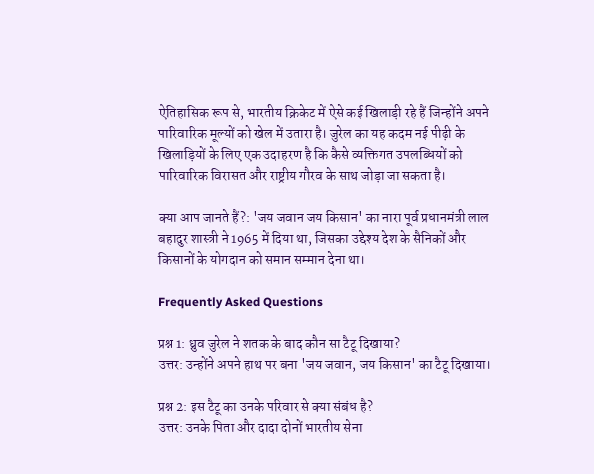ऐतिहासिक रूप से, भारतीय क्रिकेट में ऐसे कई खिलाड़ी रहे हैं जिन्होंने अपने पारिवारिक मूल्यों को खेल में उतारा है। जुरेल का यह कदम नई पीढ़ी के खिलाड़ियों के लिए एक उदाहरण है कि कैसे व्यक्तिगत उपलब्धियों को पारिवारिक विरासत और राष्ट्रीय गौरव के साथ जोड़ा जा सकता है।

क्या आप जानते हैं?: 'जय जवान जय किसान' का नारा पूर्व प्रधानमंत्री लाल बहादुर शास्त्री ने 1965 में दिया था, जिसका उद्देश्य देश के सैनिकों और किसानों के योगदान को समान सम्मान देना था।

Frequently Asked Questions

प्रश्न 1: ध्रुव जुरेल ने शतक के बाद कौन सा टैटू दिखाया?
उत्तर: उन्होंने अपने हाथ पर बना 'जय जवान, जय किसान' का टैटू दिखाया।

प्रश्न 2: इस टैटू का उनके परिवार से क्या संबंध है?
उत्तर: उनके पिता और दादा दोनों भारतीय सेना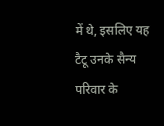में थे, इसलिए यह टैटू उनके सैन्य परिवार के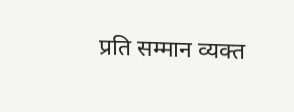प्रति सम्मान व्यक्त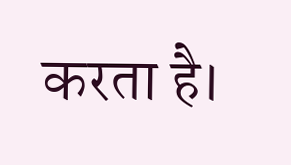करता है।